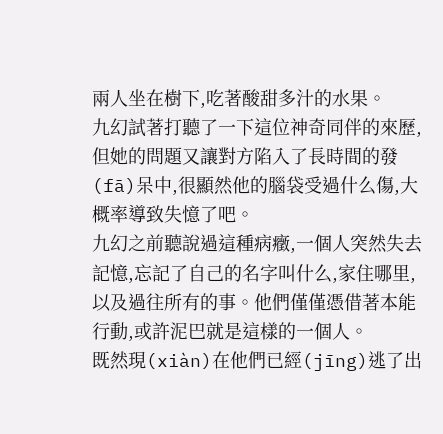兩人坐在樹下,吃著酸甜多汁的水果。
九幻試著打聽了一下這位神奇同伴的來歷,但她的問題又讓對方陷入了長時間的發(fā)呆中,很顯然他的腦袋受過什么傷,大概率導致失憶了吧。
九幻之前聽說過這種病癥,一個人突然失去記憶,忘記了自己的名字叫什么,家住哪里,以及過往所有的事。他們僅僅憑借著本能行動,或許泥巴就是這樣的一個人。
既然現(xiàn)在他們已經(jīng)逃了出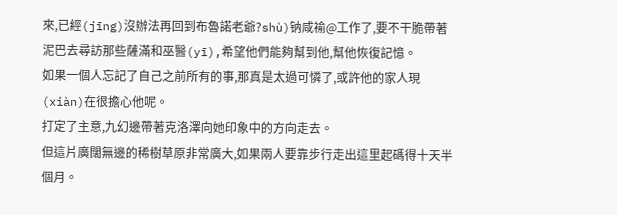來,已經(jīng)沒辦法再回到布魯諾老爺?shù)钠咸褕@工作了,要不干脆帶著泥巴去尋訪那些薩滿和巫醫(yī),希望他們能夠幫到他,幫他恢復記憶。
如果一個人忘記了自己之前所有的事,那真是太過可憐了,或許他的家人現(xiàn)在很擔心他呢。
打定了主意,九幻邊帶著克洛澤向她印象中的方向走去。
但這片廣闊無邊的稀樹草原非常廣大,如果兩人要靠步行走出這里起碼得十天半個月。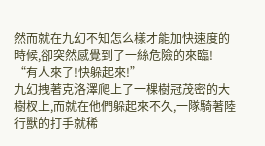然而就在九幻不知怎么樣才能加快速度的時候,卻突然感覺到了一絲危險的來臨!
“有人來了!快躲起來!”
九幻拽著克洛澤爬上了一棵樹冠茂密的大樹杈上,而就在他們躲起來不久,一隊騎著陸行獸的打手就稀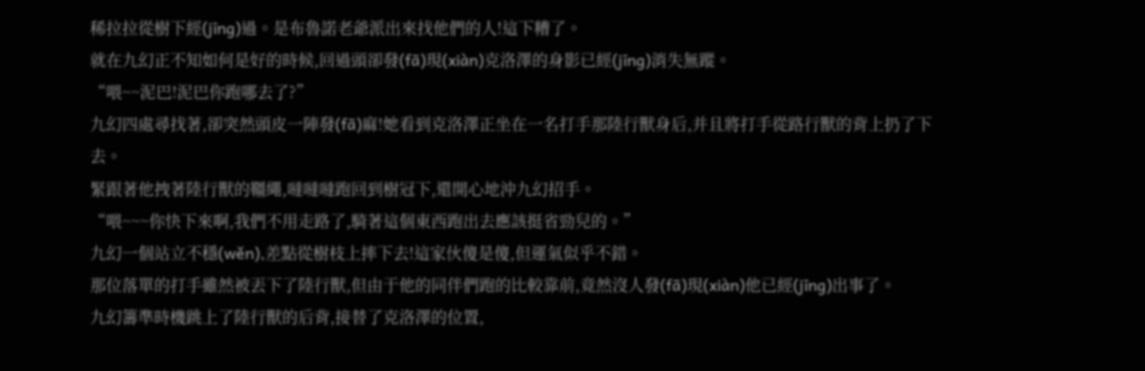稀拉拉從樹下經(jīng)過。是布魯諾老爺派出來找他們的人!這下糟了。
就在九幻正不知如何是好的時候,回過頭卻發(fā)現(xiàn)克洛澤的身影已經(jīng)消失無蹤。
“喂~~泥巴!泥巴你跑哪去了?”
九幻四處尋找著,卻突然頭皮一陣發(fā)麻!她看到克洛澤正坐在一名打手那陸行獸身后,并且將打手從路行獸的背上扔了下去。
緊跟著他拽著陸行獸的韁繩,噠噠噠跑回到樹冠下,還開心地沖九幻招手。
“喂~~~你快下來啊,我們不用走路了,騎著這個東西跑出去應該挺省勁兒的。”
九幻一個站立不穩(wěn),差點從樹枝上摔下去!這家伙傻是傻,但運氣似乎不錯。
那位落單的打手雖然被丟下了陸行獸,但由于他的同伴們跑的比較靠前,竟然沒人發(fā)現(xiàn)他已經(jīng)出事了。
九幻籌準時機跳上了陸行獸的后背,接替了克洛澤的位置,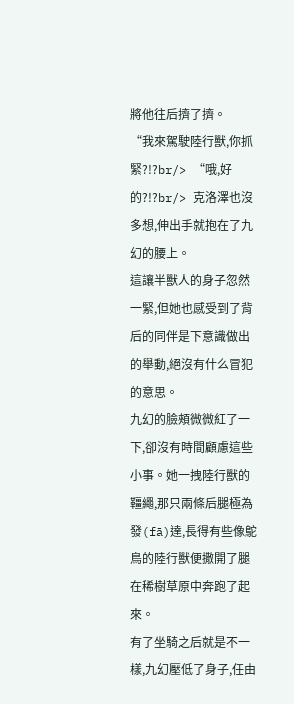將他往后擠了擠。
“我來駕駛陸行獸,你抓緊?!?br/> “哦,好的?!?br/> 克洛澤也沒多想,伸出手就抱在了九幻的腰上。
這讓半獸人的身子忽然一緊,但她也感受到了背后的同伴是下意識做出的舉動,絕沒有什么冒犯的意思。
九幻的臉頰微微紅了一下,卻沒有時間顧慮這些小事。她一拽陸行獸的韁繩,那只兩條后腿極為發(fā)達,長得有些像鴕鳥的陸行獸便撒開了腿在稀樹草原中奔跑了起來。
有了坐騎之后就是不一樣,九幻壓低了身子,任由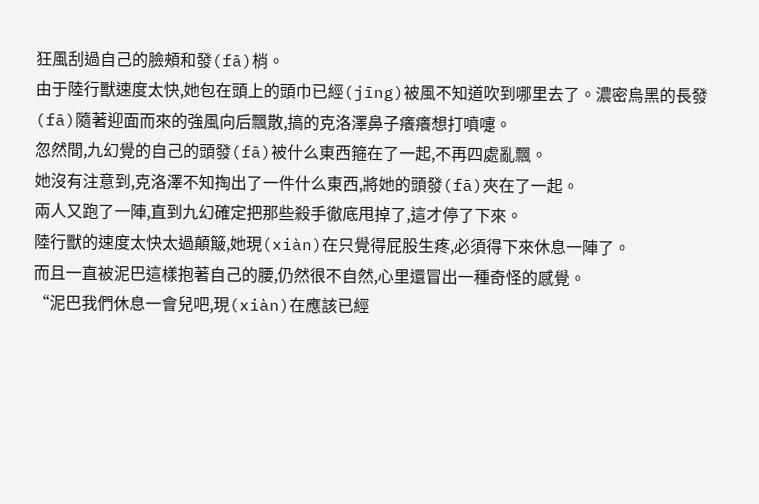狂風刮過自己的臉頰和發(fā)梢。
由于陸行獸速度太快,她包在頭上的頭巾已經(jīng)被風不知道吹到哪里去了。濃密烏黑的長發(fā)隨著迎面而來的強風向后飄散,搞的克洛澤鼻子癢癢想打噴嚏。
忽然間,九幻覺的自己的頭發(fā)被什么東西箍在了一起,不再四處亂飄。
她沒有注意到,克洛澤不知掏出了一件什么東西,將她的頭發(fā)夾在了一起。
兩人又跑了一陣,直到九幻確定把那些殺手徹底甩掉了,這才停了下來。
陸行獸的速度太快太過顛簸,她現(xiàn)在只覺得屁股生疼,必須得下來休息一陣了。
而且一直被泥巴這樣抱著自己的腰,仍然很不自然,心里還冒出一種奇怪的感覺。
“泥巴我們休息一會兒吧,現(xiàn)在應該已經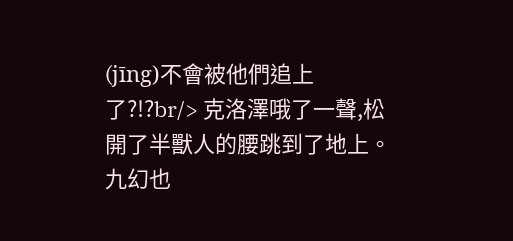(jīng)不會被他們追上了?!?br/> 克洛澤哦了一聲,松開了半獸人的腰跳到了地上。
九幻也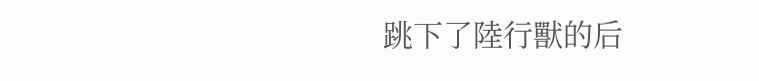跳下了陸行獸的后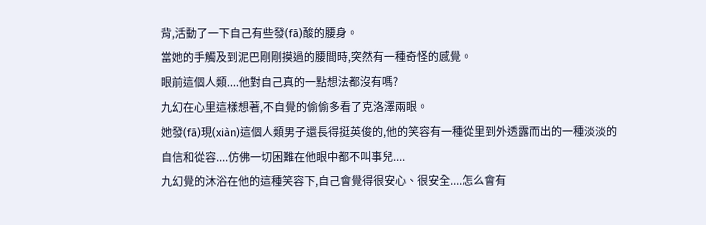背,活動了一下自己有些發(fā)酸的腰身。
當她的手觸及到泥巴剛剛摸過的腰間時,突然有一種奇怪的感覺。
眼前這個人類....他對自己真的一點想法都沒有嗎?
九幻在心里這樣想著,不自覺的偷偷多看了克洛澤兩眼。
她發(fā)現(xiàn)這個人類男子還長得挺英俊的,他的笑容有一種從里到外透露而出的一種淡淡的自信和從容....仿佛一切困難在他眼中都不叫事兒....
九幻覺的沐浴在他的這種笑容下,自己會覺得很安心、很安全....怎么會有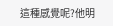這種感覺呢?他明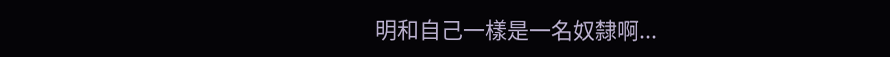明和自己一樣是一名奴隸啊...